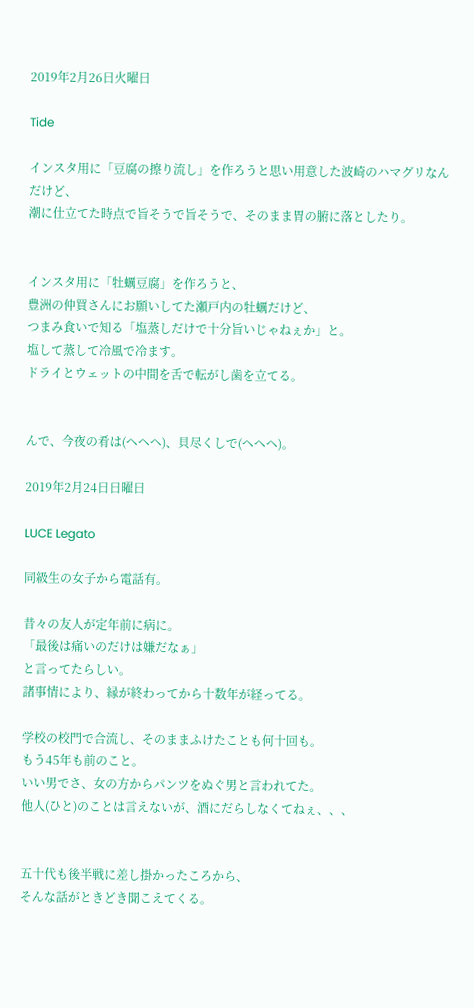2019年2月26日火曜日

Tide

インスタ用に「豆腐の擦り流し」を作ろうと思い用意した波崎のハマグリなんだけど、
潮に仕立てた時点で旨そうで旨そうで、そのまま胃の腑に落としたり。


インスタ用に「牡蠣豆腐」を作ろうと、
豊洲の仲買さんにお願いしてた瀬戸内の牡蠣だけど、
つまみ食いで知る「塩蒸しだけで十分旨いじゃねぇか」と。
塩して蒸して冷風で冷ます。
ドライとウェットの中間を舌で転がし歯を立てる。


んで、今夜の肴は(ヘヘヘ)、貝尽くしで(ヘヘヘ)。

2019年2月24日日曜日

LUCE Legato

同級生の女子から電話有。

昔々の友人が定年前に病に。
「最後は痛いのだけは嫌だなぁ」
と言ってたらしい。
諸事情により、縁が終わってから十数年が経ってる。

学校の校門で合流し、そのままふけたことも何十回も。
もう45年も前のこと。
いい男でさ、女の方からパンツをぬぐ男と言われてた。
他人(ひと)のことは言えないが、酒にだらしなくてねぇ、、、


五十代も後半戦に差し掛かったころから、
そんな話がときどき聞こえてくる。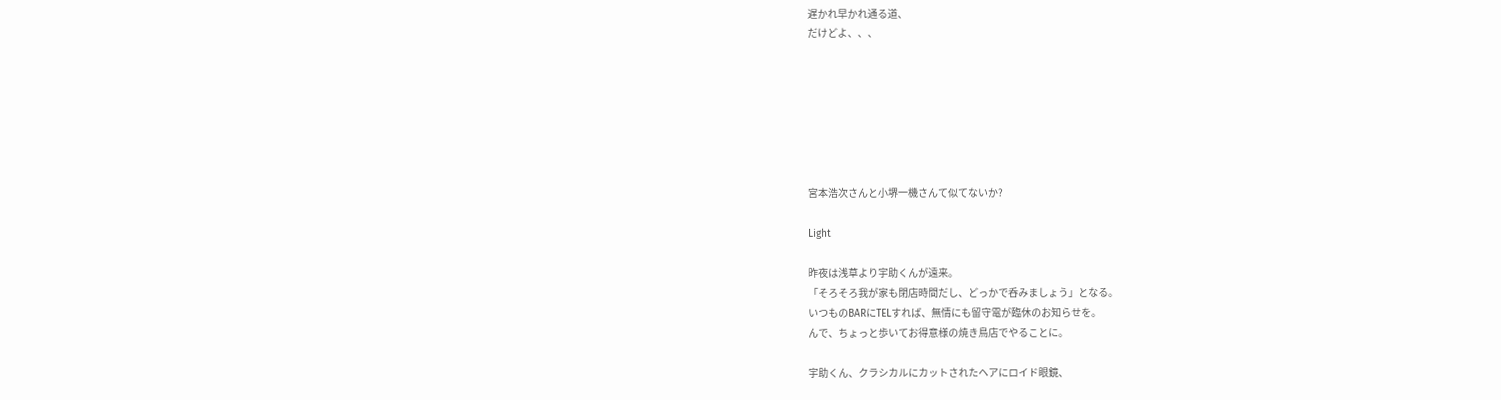遅かれ早かれ通る道、
だけどよ、、、







宮本浩次さんと小堺一機さんて似てないか?

Light

昨夜は浅草より宇助くんが遠来。
「そろそろ我が家も閉店時間だし、どっかで呑みましょう」となる。
いつものBARにTELすれば、無情にも留守電が臨休のお知らせを。
んで、ちょっと歩いてお得意様の焼き鳥店でやることに。

宇助くん、クラシカルにカットされたヘアにロイド眼鏡、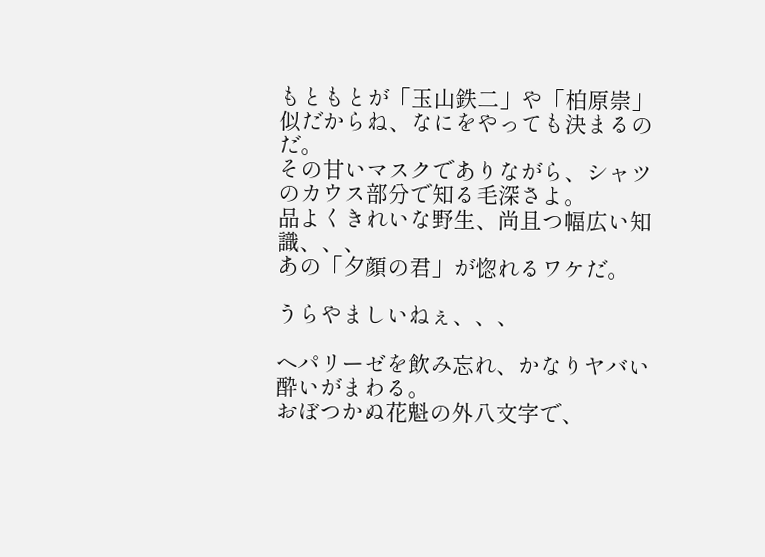もともとが「玉山鉄二」や「柏原崇」似だからね、なにをやっても決まるのだ。
その甘いマスクでありながら、シャツのカウス部分で知る毛深さよ。
品よくきれいな野生、尚且つ幅広い知識、、、
あの「夕顔の君」が惚れるワケだ。

うらやましいねぇ、、、

ヘパリーゼを飲み忘れ、かなりヤバい酔いがまわる。
おぼつかぬ花魁の外八文字で、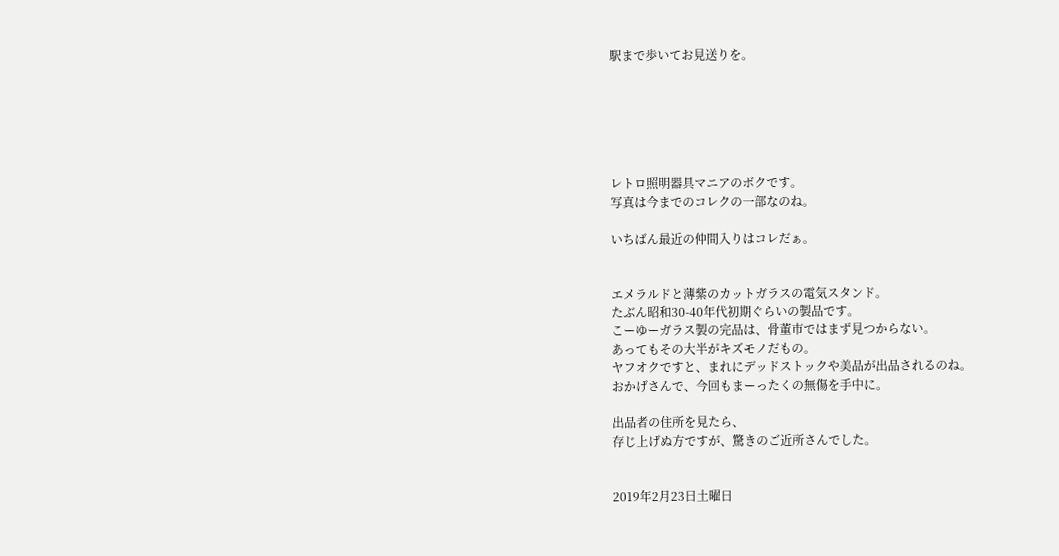駅まで歩いてお見送りを。






レトロ照明器具マニアのボクです。
写真は今までのコレクの一部なのね。

いちばん最近の仲間入りはコレだぁ。


エメラルドと薄紫のカットガラスの電気スタンド。
たぶん昭和30-40年代初期ぐらいの製品です。
こーゆーガラス製の完品は、骨董市ではまず見つからない。
あってもその大半がキズモノだもの。
ヤフオクですと、まれにデッドストックや美品が出品されるのね。
おかげさんで、今回もまーったくの無傷を手中に。

出品者の住所を見たら、
存じ上げぬ方ですが、驚きのご近所さんでした。


2019年2月23日土曜日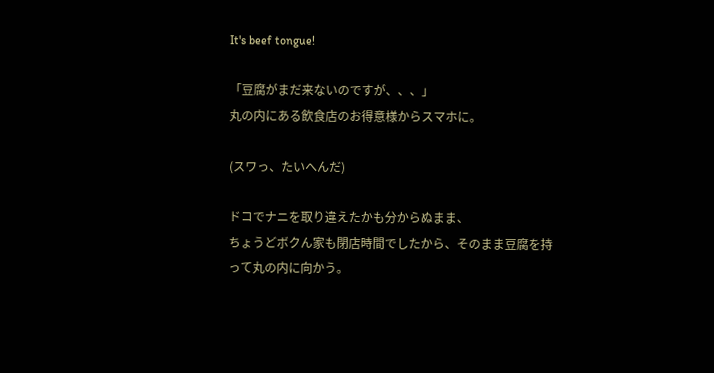It's beef tongue!

「豆腐がまだ来ないのですが、、、」
丸の内にある飲食店のお得意様からスマホに。

(スワっ、たいへんだ)

ドコでナニを取り違えたかも分からぬまま、
ちょうどボクん家も閉店時間でしたから、そのまま豆腐を持って丸の内に向かう。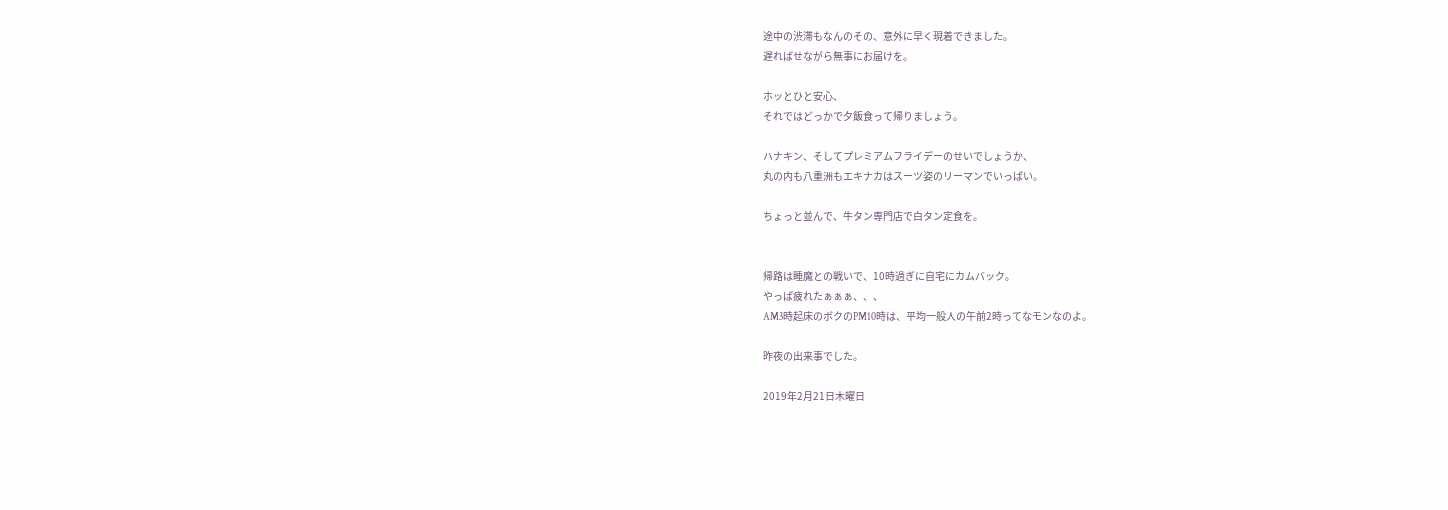途中の渋滞もなんのその、意外に早く現着できました。
遅ればせながら無事にお届けを。

ホッとひと安心、
それではどっかで夕飯食って帰りましょう。

ハナキン、そしてプレミアムフライデーのせいでしょうか、
丸の内も八重洲もエキナカはスーツ姿のリーマンでいっぱい。

ちょっと並んで、牛タン専門店で白タン定食を。


帰路は睡魔との戦いで、10時過ぎに自宅にカムバック。
やっぱ疲れたぁぁぁ、、、
AM3時起床のボクのPM10時は、平均一般人の午前2時ってなモンなのよ。

昨夜の出来事でした。

2019年2月21日木曜日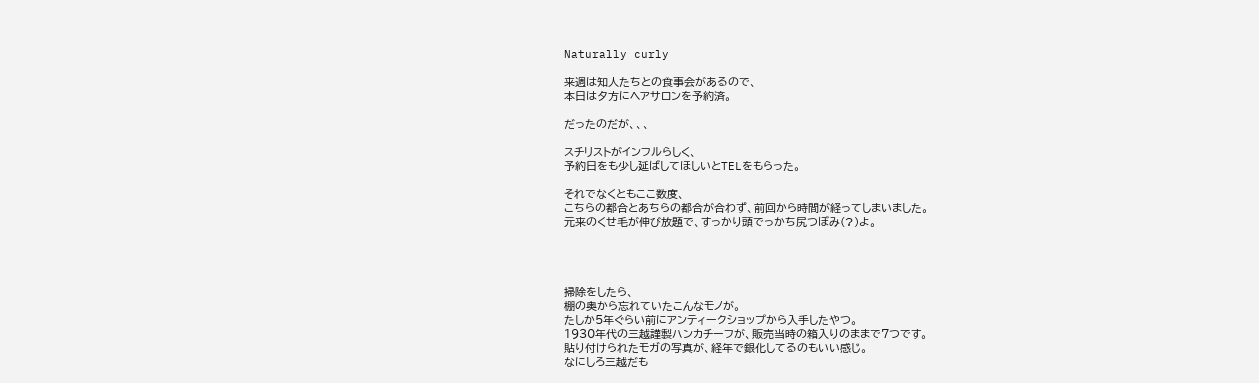Naturally curly

来週は知人たちとの食事会があるので、
本日は夕方にヘアサロンを予約済。

だったのだが、、、

スチリストがインフルらしく、
予約日をも少し延ばしてほしいとTELをもらった。

それでなくともここ数度、
こちらの都合とあちらの都合が合わず、前回から時間が経ってしまいました。
元来のくせ毛が伸び放題で、すっかり頭でっかち尻つぼみ(?)よ。




掃除をしたら、
棚の奥から忘れていたこんなモノが。
たしか5年ぐらい前にアンティークショップから入手したやつ。
1930年代の三越謹製ハンカチーフが、販売当時の箱入りのままで7つです。
貼り付けられたモガの写真が、経年で銀化してるのもいい感じ。
なにしろ三越だも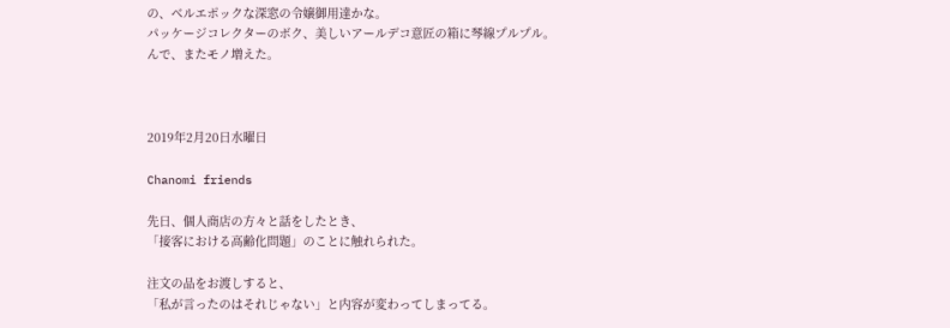の、ベルエポックな深窓の令嬢御用達かな。
パッケージコレクターのボク、美しいアールデコ意匠の箱に琴線プルプル。
んで、またモノ増えた。



2019年2月20日水曜日

Chanomi friends

先日、個人商店の方々と話をしたとき、
「接客における高齢化問題」のことに触れられた。

注文の品をお渡しすると、
「私が言ったのはそれじゃない」と内容が変わってしまってる。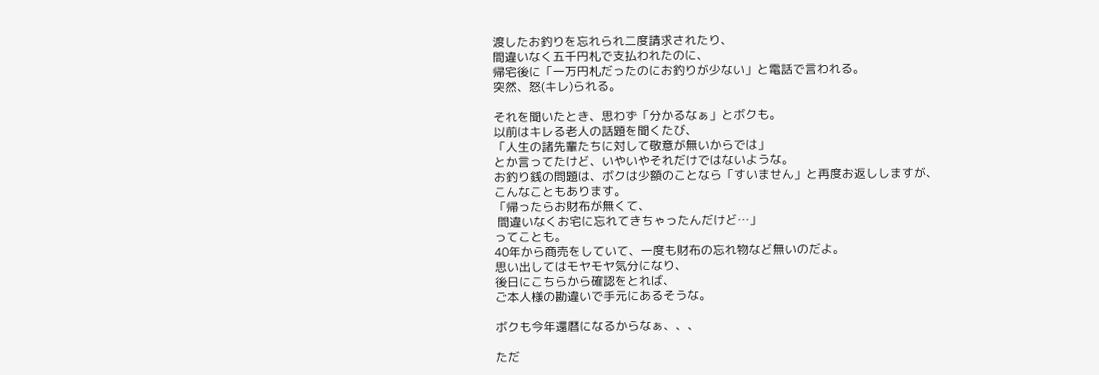渡したお釣りを忘れられ二度請求されたり、
間違いなく五千円札で支払われたのに、
帰宅後に「一万円札だったのにお釣りが少ない」と電話で言われる。
突然、怒(キレ)られる。

それを聞いたとき、思わず「分かるなぁ」とボクも。
以前はキレる老人の話題を聞くたび、
「人生の諸先輩たちに対して敬意が無いからでは」
とか言ってたけど、いやいやそれだけではないような。
お釣り銭の問題は、ボクは少額のことなら「すいません」と再度お返ししますが、
こんなこともあります。
「帰ったらお財布が無くて、
 間違いなくお宅に忘れてきちゃったんだけど…」
ってことも。
40年から商売をしていて、一度も財布の忘れ物など無いのだよ。
思い出してはモヤモヤ気分になり、
後日にこちらから確認をとれば、
ご本人様の勘違いで手元にあるそうな。

ボクも今年還暦になるからなぁ、、、

ただ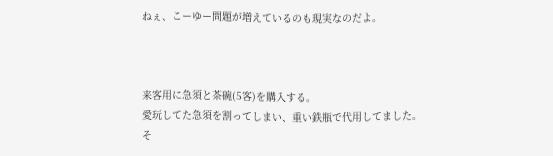ねぇ、こーゆー問題が増えているのも現実なのだよ。



来客用に急須と茶碗(5客)を購入する。
愛玩してた急須を割ってしまい、重い鉄瓶で代用してました。
そ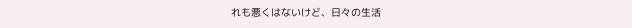れも悪くはないけど、日々の生活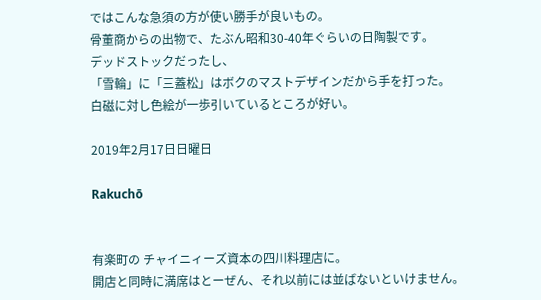ではこんな急須の方が使い勝手が良いもの。
骨董商からの出物で、たぶん昭和30-40年ぐらいの日陶製です。
デッドストックだったし、
「雪輪」に「三蓋松」はボクのマストデザインだから手を打った。
白磁に対し色絵が一歩引いているところが好い。

2019年2月17日日曜日

Rakuchō


有楽町の チャイニィーズ資本の四川料理店に。
開店と同時に満席はとーぜん、それ以前には並ばないといけません。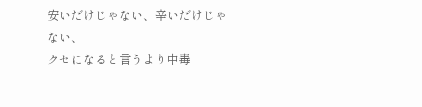安いだけじゃない、辛いだけじゃない、
クセになると言うより中毒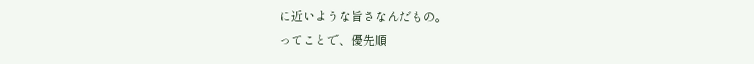に近いような旨さなんだもの。
ってことで、優先順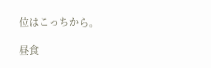位はこっちから。

昼食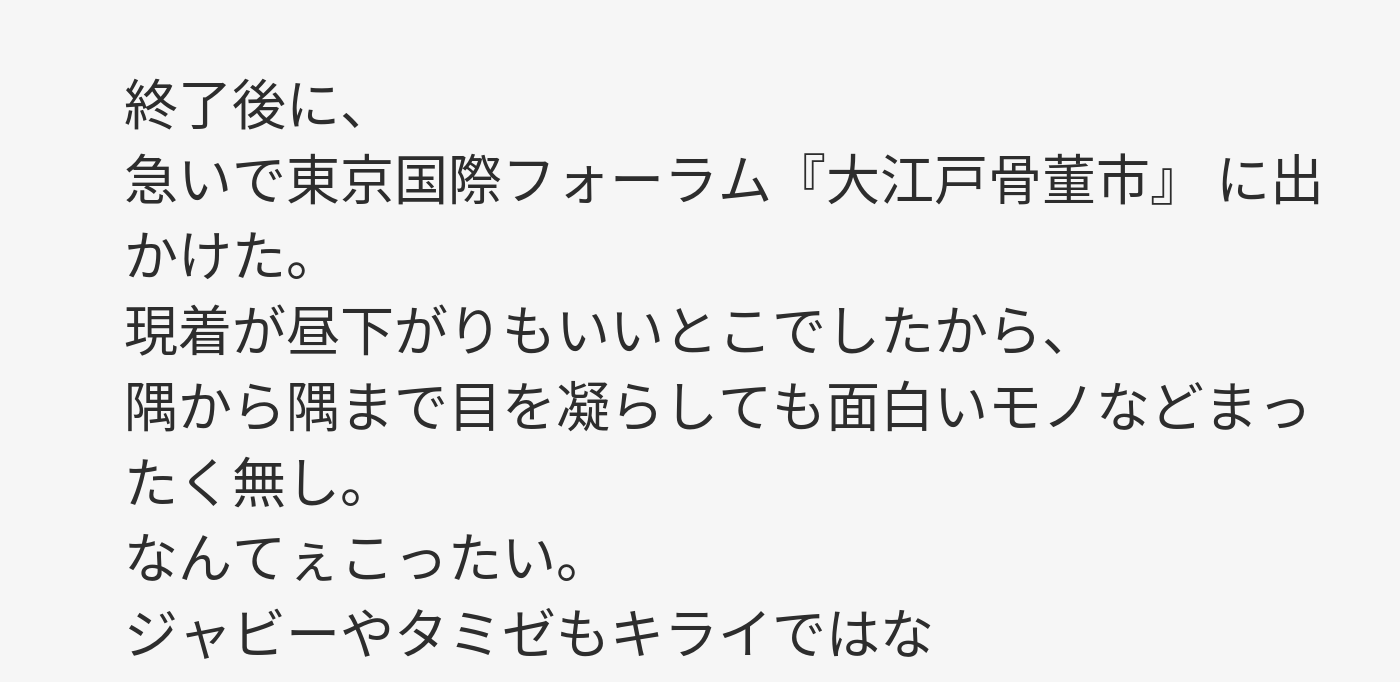終了後に、
急いで東京国際フォーラム『大江戸骨董市』 に出かけた。
現着が昼下がりもいいとこでしたから、
隅から隅まで目を凝らしても面白いモノなどまったく無し。
なんてぇこったい。
ジャビーやタミゼもキライではな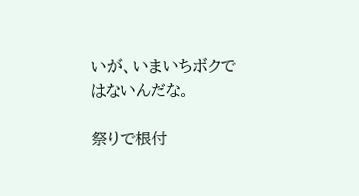いが、いまいちボクではないんだな。

祭りで根付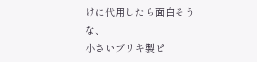けに代用したら面白そうな、
小さいブリキ製ピ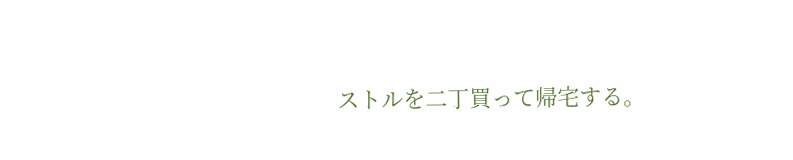ストルを二丁買って帰宅する。